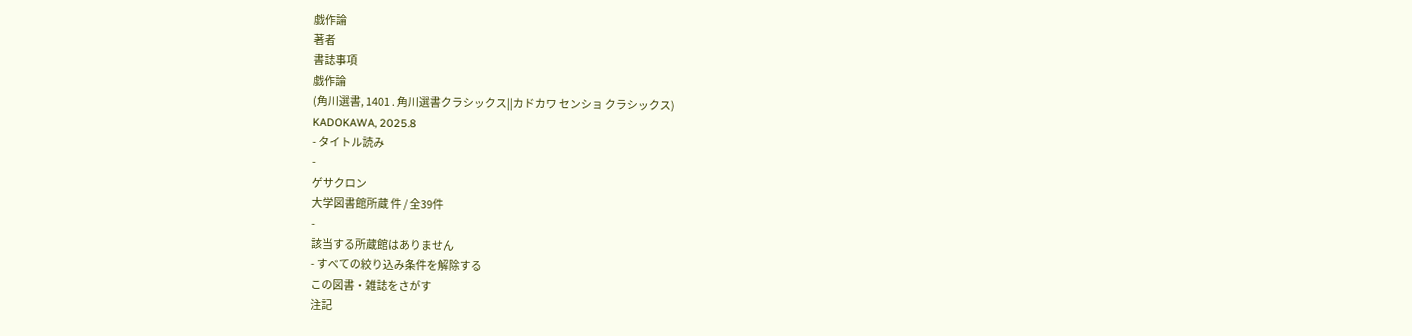戯作論
著者
書誌事項
戯作論
(角川選書, 1401 . 角川選書クラシックス||カドカワ センショ クラシックス)
KADOKAWA, 2025.8
- タイトル読み
-
ゲサクロン
大学図書館所蔵 件 / 全39件
-
該当する所蔵館はありません
- すべての絞り込み条件を解除する
この図書・雑誌をさがす
注記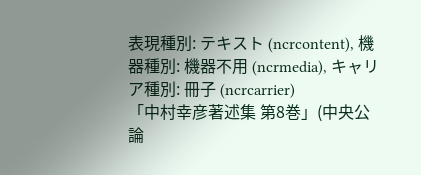表現種別: テキスト (ncrcontent), 機器種別: 機器不用 (ncrmedia), キャリア種別: 冊子 (ncrcarrier)
「中村幸彦著述集 第8巻」(中央公論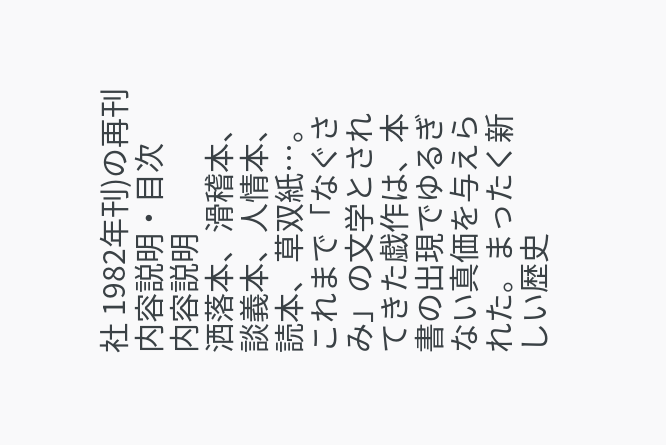社 1982年刊)の再刊
内容説明・目次
内容説明
洒落本、滑稽本、談義本、人情本、読本、草双紙…。これまで「なぐさみ」の文学とされてきた戯作は、本書の出現でゆるぎない真価を与えられた。まったく新しい歴史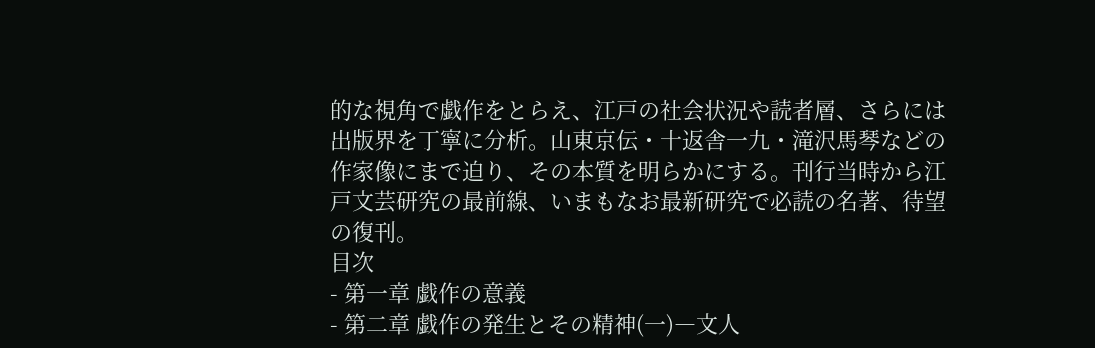的な視角で戯作をとらえ、江戸の社会状況や読者層、さらには出版界を丁寧に分析。山東京伝・十返舎一九・滝沢馬琴などの作家像にまで迫り、その本質を明らかにする。刊行当時から江戸文芸研究の最前線、いまもなお最新研究で必読の名著、待望の復刊。
目次
- 第一章 戯作の意義
- 第二章 戯作の発生とその精神(一)―文人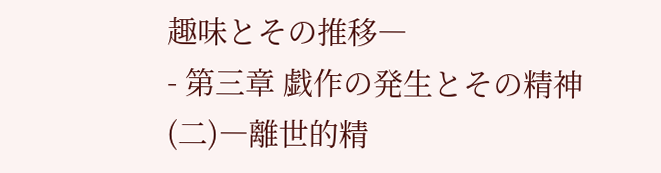趣味とその推移―
- 第三章 戯作の発生とその精神(二)―離世的精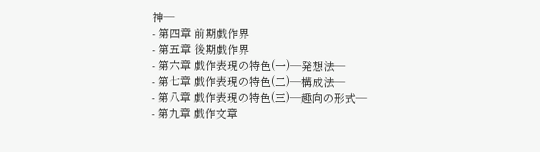神―
- 第四章 前期戯作界
- 第五章 後期戯作界
- 第六章 戯作表現の特色(一)―発想法―
- 第七章 戯作表現の特色(二)―構成法―
- 第八章 戯作表現の特色(三)―趣向の形式―
- 第九章 戯作文章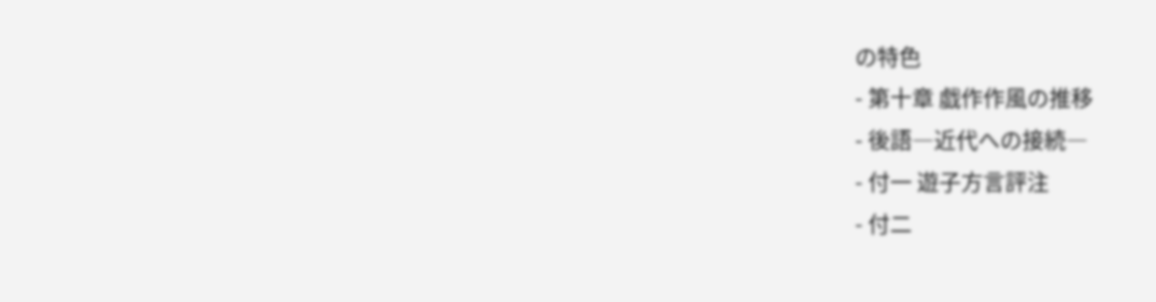の特色
- 第十章 戯作作風の推移
- 後語―近代への接続―
- 付一 遊子方言評注
- 付二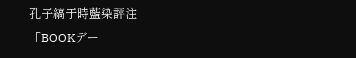孔子縞于時藍染評注
「BOOKデー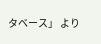タベース」 より